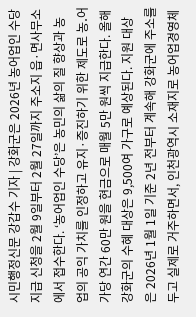시민행정신문 강갑수 기자 | 강화군은 2026년 농어업인 수당 지급 신청을 2월 9일부터 2월 27일까지 주소지 읍·면사무소에서 접수한다. ‘농어업인 수당’은 농민의 삶의 질 향상과 농업의 공익 가치를 인정하고 유지·증진하기 위한 제도로 농․어가당 연간 60만 원을 현금으로 매월 5만 원씩 지급한다. 올해 강화군의 수혜 대상은 9,500여 가구로 예상된다. 지원 대상은 2026년 1월 1일 기준 2년 전부터 계속해 강화군에 주소를 두고 실제로 거주하면서, 인천광역시 소재지로 농어업경영체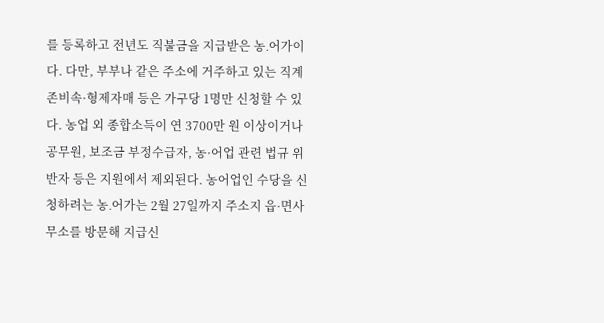를 등록하고 전년도 직불금을 지급받은 농․어가이다. 다만, 부부나 같은 주소에 거주하고 있는 직계존비속·형제자매 등은 가구당 1명만 신청할 수 있다. 농업 외 종합소득이 연 3700만 원 이상이거나 공무원, 보조금 부정수급자, 농·어업 관련 법규 위반자 등은 지원에서 제외된다. 농어업인 수당을 신청하려는 농․어가는 2월 27일까지 주소지 읍·면사무소를 방문해 지급신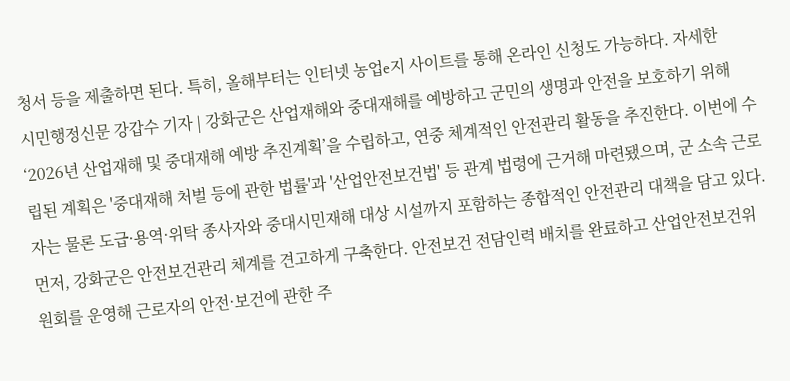청서 등을 제출하면 된다. 특히, 올해부터는 인터넷 농업e지 사이트를 통해 온라인 신청도 가능하다. 자세한
시민행정신문 강갑수 기자 | 강화군은 산업재해와 중대재해를 예방하고 군민의 생명과 안전을 보호하기 위해 ‘2026년 산업재해 및 중대재해 예방 추진계획’을 수립하고, 연중 체계적인 안전관리 활동을 추진한다. 이번에 수립된 계획은 '중대재해 처벌 등에 관한 법률'과 '산업안전보건법' 등 관계 법령에 근거해 마련됐으며, 군 소속 근로자는 물론 도급·용역·위탁 종사자와 중대시민재해 대상 시설까지 포함하는 종합적인 안전관리 대책을 담고 있다. 먼저, 강화군은 안전보건관리 체계를 견고하게 구축한다. 안전보건 전담인력 배치를 완료하고 산업안전보건위원회를 운영해 근로자의 안전·보건에 관한 주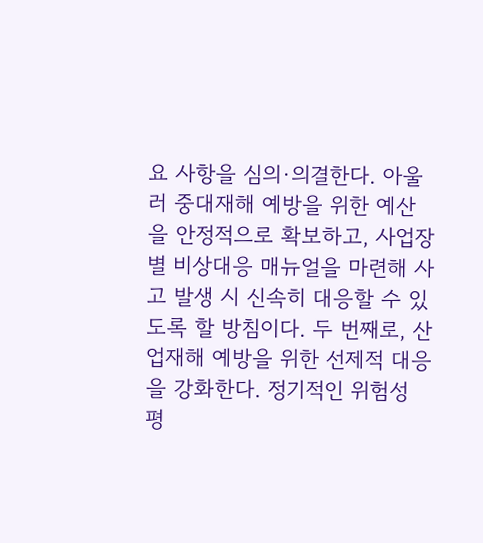요 사항을 심의·의결한다. 아울러 중대재해 예방을 위한 예산을 안정적으로 확보하고, 사업장별 비상대응 매뉴얼을 마련해 사고 발생 시 신속히 대응할 수 있도록 할 방침이다. 두 번째로, 산업재해 예방을 위한 선제적 대응을 강화한다. 정기적인 위험성 평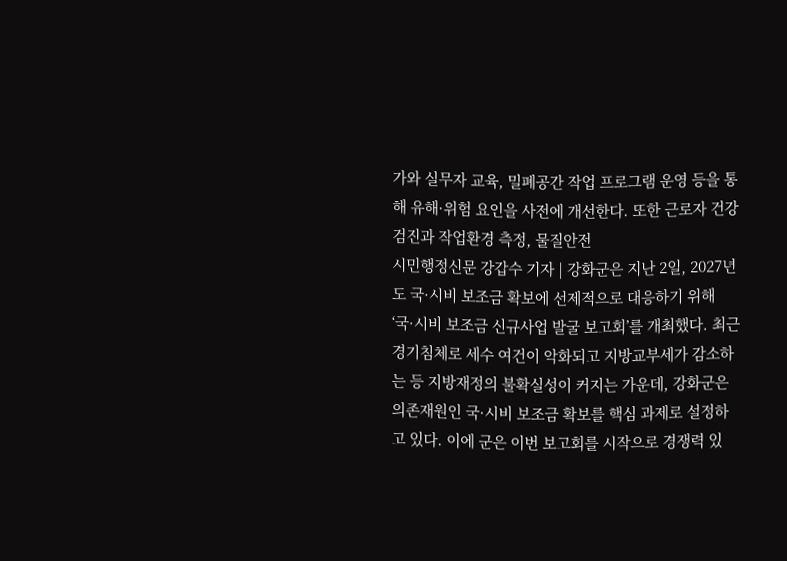가와 실무자 교육, 밀폐공간 작업 프로그램 운영 등을 통해 유해·위험 요인을 사전에 개선한다. 또한 근로자 건강검진과 작업환경 측정, 물질안전
시민행정신문 강갑수 기자 | 강화군은 지난 2일, 2027년도 국·시비 보조금 확보에 선제적으로 대응하기 위해 ‘국·시비 보조금 신규사업 발굴 보고회’를 개최했다. 최근 경기침체로 세수 여건이 악화되고 지방교부세가 감소하는 등 지방재정의 불확실성이 커지는 가운데, 강화군은 의존재원인 국·시비 보조금 확보를 핵심 과제로 설정하고 있다. 이에 군은 이번 보고회를 시작으로 경쟁력 있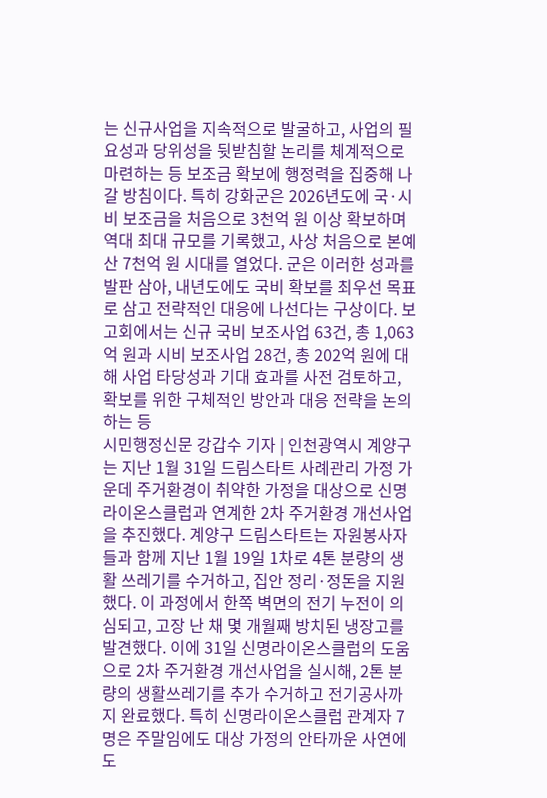는 신규사업을 지속적으로 발굴하고, 사업의 필요성과 당위성을 뒷받침할 논리를 체계적으로 마련하는 등 보조금 확보에 행정력을 집중해 나갈 방침이다. 특히 강화군은 2026년도에 국·시비 보조금을 처음으로 3천억 원 이상 확보하며 역대 최대 규모를 기록했고, 사상 처음으로 본예산 7천억 원 시대를 열었다. 군은 이러한 성과를 발판 삼아, 내년도에도 국비 확보를 최우선 목표로 삼고 전략적인 대응에 나선다는 구상이다. 보고회에서는 신규 국비 보조사업 63건, 총 1,063억 원과 시비 보조사업 28건, 총 202억 원에 대해 사업 타당성과 기대 효과를 사전 검토하고, 확보를 위한 구체적인 방안과 대응 전략을 논의하는 등
시민행정신문 강갑수 기자 | 인천광역시 계양구는 지난 1월 31일 드림스타트 사례관리 가정 가운데 주거환경이 취약한 가정을 대상으로 신명라이온스클럽과 연계한 2차 주거환경 개선사업을 추진했다. 계양구 드림스타트는 자원봉사자들과 함께 지난 1월 19일 1차로 4톤 분량의 생활 쓰레기를 수거하고, 집안 정리·정돈을 지원했다. 이 과정에서 한쪽 벽면의 전기 누전이 의심되고, 고장 난 채 몇 개월째 방치된 냉장고를 발견했다. 이에 31일 신명라이온스클럽의 도움으로 2차 주거환경 개선사업을 실시해, 2톤 분량의 생활쓰레기를 추가 수거하고 전기공사까지 완료했다. 특히 신명라이온스클럽 관계자 7명은 주말임에도 대상 가정의 안타까운 사연에 도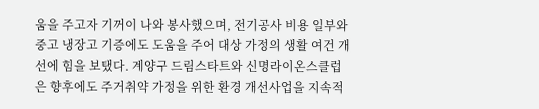움을 주고자 기꺼이 나와 봉사했으며, 전기공사 비용 일부와 중고 냉장고 기증에도 도움을 주어 대상 가정의 생활 여건 개선에 힘을 보탰다. 계양구 드림스타트와 신명라이온스클럽은 향후에도 주거취약 가정을 위한 환경 개선사업을 지속적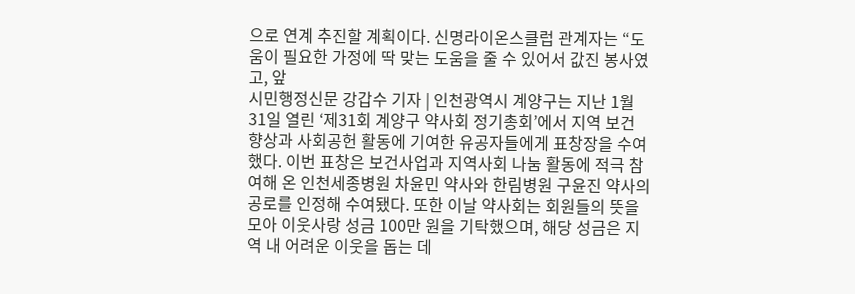으로 연계 추진할 계획이다. 신명라이온스클럽 관계자는 “도움이 필요한 가정에 딱 맞는 도움을 줄 수 있어서 값진 봉사였고, 앞
시민행정신문 강갑수 기자 | 인천광역시 계양구는 지난 1월 31일 열린 ‘제31회 계양구 약사회 정기총회’에서 지역 보건 향상과 사회공헌 활동에 기여한 유공자들에게 표창장을 수여했다. 이번 표창은 보건사업과 지역사회 나눔 활동에 적극 참여해 온 인천세종병원 차윤민 약사와 한림병원 구윤진 약사의 공로를 인정해 수여됐다. 또한 이날 약사회는 회원들의 뜻을 모아 이웃사랑 성금 100만 원을 기탁했으며, 해당 성금은 지역 내 어려운 이웃을 돕는 데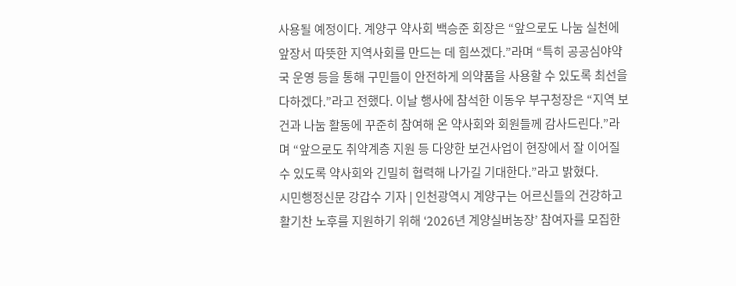사용될 예정이다. 계양구 약사회 백승준 회장은 “앞으로도 나눔 실천에 앞장서 따뜻한 지역사회를 만드는 데 힘쓰겠다.”라며 “특히 공공심야약국 운영 등을 통해 구민들이 안전하게 의약품을 사용할 수 있도록 최선을 다하겠다.”라고 전했다. 이날 행사에 참석한 이동우 부구청장은 “지역 보건과 나눔 활동에 꾸준히 참여해 온 약사회와 회원들께 감사드린다.”라며 “앞으로도 취약계층 지원 등 다양한 보건사업이 현장에서 잘 이어질 수 있도록 약사회와 긴밀히 협력해 나가길 기대한다.”라고 밝혔다.
시민행정신문 강갑수 기자 | 인천광역시 계양구는 어르신들의 건강하고 활기찬 노후를 지원하기 위해 ‘2026년 계양실버농장’ 참여자를 모집한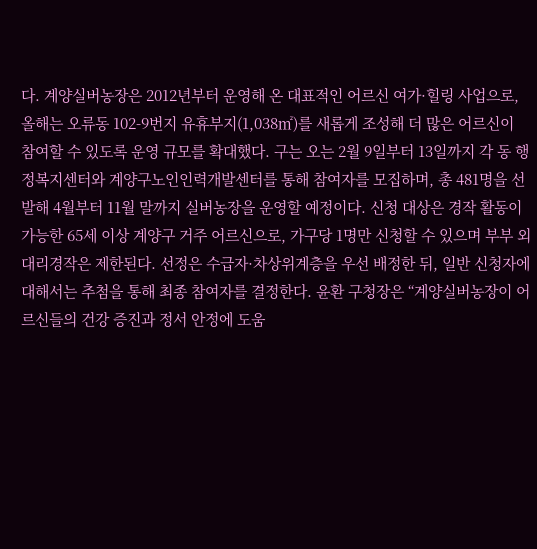다. 계양실버농장은 2012년부터 운영해 온 대표적인 어르신 여가·힐링 사업으로, 올해는 오류동 102-9번지 유휴부지(1,038㎡)를 새롭게 조성해 더 많은 어르신이 참여할 수 있도록 운영 규모를 확대했다. 구는 오는 2월 9일부터 13일까지 각 동 행정복지센터와 계양구노인인력개발센터를 통해 참여자를 모집하며, 총 481명을 선발해 4월부터 11월 말까지 실버농장을 운영할 예정이다. 신청 대상은 경작 활동이 가능한 65세 이상 계양구 거주 어르신으로, 가구당 1명만 신청할 수 있으며 부부 외 대리경작은 제한된다. 선정은 수급자·차상위계층을 우선 배정한 뒤, 일반 신청자에 대해서는 추첨을 통해 최종 참여자를 결정한다. 윤환 구청장은 “계양실버농장이 어르신들의 건강 증진과 정서 안정에 도움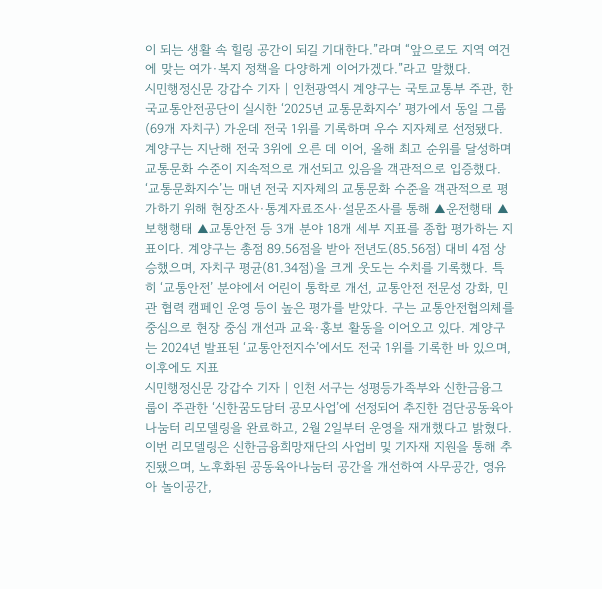이 되는 생활 속 힐링 공간이 되길 기대한다.”라며 “앞으로도 지역 여건에 맞는 여가·복지 정책을 다양하게 이어가겠다.”라고 말했다.
시민행정신문 강갑수 기자 | 인천광역시 계양구는 국토교통부 주관, 한국교통안전공단이 실시한 ‘2025년 교통문화지수’ 평가에서 동일 그룹(69개 자치구) 가운데 전국 1위를 기록하며 우수 지자체로 선정됐다. 계양구는 지난해 전국 3위에 오른 데 이어, 올해 최고 순위를 달성하며 교통문화 수준이 지속적으로 개선되고 있음을 객관적으로 입증했다. ‘교통문화지수’는 매년 전국 지자체의 교통문화 수준을 객관적으로 평가하기 위해 현장조사·통계자료조사·설문조사를 통해 ▲운전행태 ▲보행행태 ▲교통안전 등 3개 분야 18개 세부 지표를 종합 평가하는 지표이다. 계양구는 총점 89.56점을 받아 전년도(85.56점) 대비 4점 상승했으며, 자치구 평균(81.34점)을 크게 웃도는 수치를 기록했다. 특히 ‘교통안전’ 분야에서 어린이 통학로 개선, 교통안전 전문성 강화, 민관 협력 캠페인 운영 등이 높은 평가를 받았다. 구는 교통안전협의체를 중심으로 현장 중심 개선과 교육·홍보 활동을 이어오고 있다. 계양구는 2024년 발표된 ‘교통안전지수’에서도 전국 1위를 기록한 바 있으며, 이후에도 지표
시민행정신문 강갑수 기자 | 인천 서구는 성평등가족부와 신한금융그룹이 주관한 ‘신한꿈도담터 공모사업’에 선정되어 추진한 검단공동육아나눔터 리모델링을 완료하고, 2월 2일부터 운영을 재개했다고 밝혔다. 이번 리모델링은 신한금융희망재단의 사업비 및 기자재 지원을 통해 추진됐으며, 노후화된 공동육아나눔터 공간을 개선하여 사무공간, 영유아 놀이공간,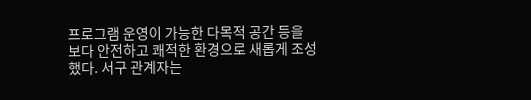프로그램 운영이 가능한 다목적 공간 등을 보다 안전하고 쾌적한 환경으로 새롭게 조성했다. 서구 관계자는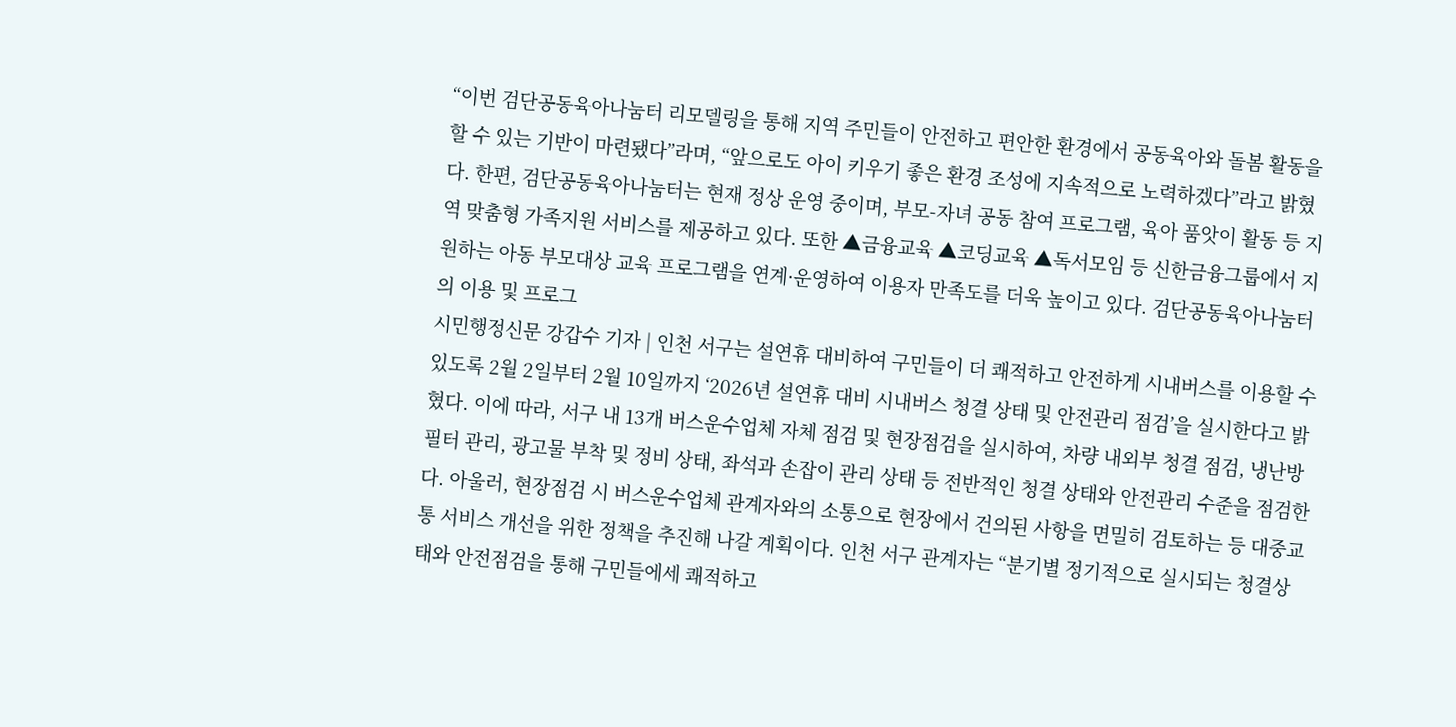“이번 검단공동육아나눔터 리모델링을 통해 지역 주민들이 안전하고 편안한 환경에서 공동육아와 돌봄 활동을 할 수 있는 기반이 마련됐다”라며, “앞으로도 아이 키우기 좋은 환경 조성에 지속적으로 노력하겠다”라고 밝혔다. 한편, 검단공동육아나눔터는 현재 정상 운영 중이며, 부모-자녀 공동 참여 프로그램, 육아 품앗이 활동 등 지역 맞춤형 가족지원 서비스를 제공하고 있다. 또한 ▲금융교육 ▲코딩교육 ▲독서모임 등 신한금융그룹에서 지원하는 아동 부모대상 교육 프로그램을 연계·운영하여 이용자 만족도를 더욱 높이고 있다. 검단공동육아나눔터의 이용 및 프로그
시민행정신문 강갑수 기자 | 인천 서구는 설연휴 대비하여 구민들이 더 쾌적하고 안전하게 시내버스를 이용할 수 있도록 2월 2일부터 2월 10일까지 ‘2026년 설연휴 대비 시내버스 청결 상태 및 안전관리 점검’을 실시한다고 밝혔다. 이에 따라, 서구 내 13개 버스운수업체 자체 점검 및 현장점검을 실시하여, 차량 내외부 청결 점검, 냉난방 필터 관리, 광고물 부착 및 정비 상태, 좌석과 손잡이 관리 상태 등 전반적인 청결 상태와 안전관리 수준을 점검한다. 아울러, 현장점검 시 버스운수업체 관계자와의 소통으로 현장에서 건의된 사항을 면밀히 검토하는 등 대중교통 서비스 개선을 위한 정책을 추진해 나갈 계획이다. 인천 서구 관계자는 “분기별 정기적으로 실시되는 청결상태와 안전점검을 통해 구민들에세 쾌적하고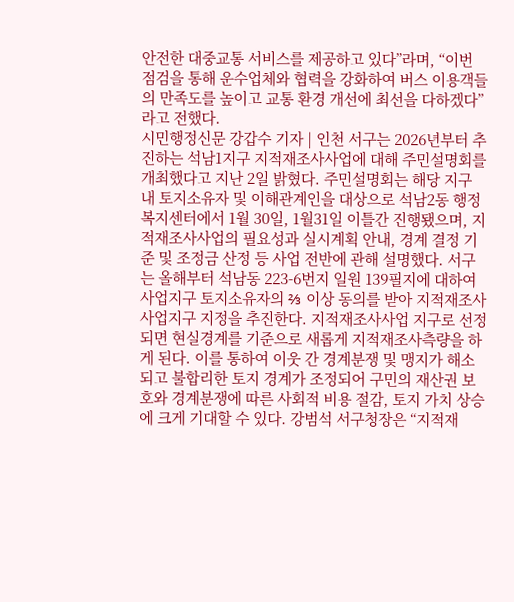안전한 대중교통 서비스를 제공하고 있다”라며, “이번 점검을 통해 운수업체와 협력을 강화하여 버스 이용객들의 만족도를 높이고 교통 환경 개선에 최선을 다하겠다”라고 전했다.
시민행정신문 강갑수 기자 | 인천 서구는 2026년부터 추진하는 석남1지구 지적재조사사업에 대해 주민설명회를 개최했다고 지난 2일 밝혔다. 주민설명회는 해당 지구 내 토지소유자 및 이해관계인을 대상으로 석남2동 행정복지센터에서 1월 30일, 1월31일 이틀간 진행됐으며, 지적재조사사업의 필요성과 실시계획 안내, 경계 결정 기준 및 조정금 산정 등 사업 전반에 관해 설명했다. 서구는 올해부터 석남동 223-6번지 일원 139필지에 대하여 사업지구 토지소유자의 ⅔ 이상 동의를 받아 지적재조사사업지구 지정을 추진한다. 지적재조사사업 지구로 선정되면 현실경계를 기준으로 새롭게 지적재조사측량을 하게 된다. 이를 통하여 이웃 간 경계분쟁 및 맹지가 해소되고 불합리한 토지 경계가 조정되어 구민의 재산권 보호와 경계분쟁에 따른 사회적 비용 절감, 토지 가치 상승에 크게 기대할 수 있다. 강범석 서구청장은 “지적재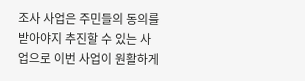조사 사업은 주민들의 동의를 받아야지 추진할 수 있는 사업으로 이번 사업이 원활하게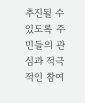추진될 수 있도록 주민들의 관심과 적극적인 참여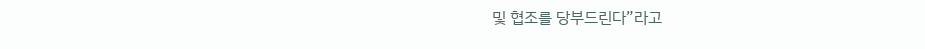및 협조를 당부드린다”라고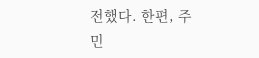전했다. 한편, 주민